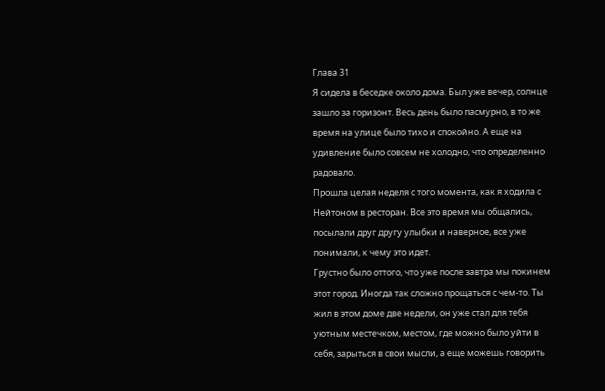Глава 31
Я сидела в беседке около дома. Был уже вечер, солнце зашло за горизонт. Весь день было пасмурно, в то же время на улице было тихо и спокойно. А еще на удивление было совсем не холодно, что определенно радовало.
Прошла целая неделя с того момента, как я ходила с Нейтоном в ресторан. Все это время мы общались, посылали друг другу улыбки и наверное, все уже понимали, к чему это идет.
Грустно было оттого, что уже после завтра мы покинем этот город. Иногда так сложно прощаться с чем-то. Ты жил в этом доме две недели, он уже стал для тебя уютным местечком, местом, где можно было уйти в себя, зарыться в свои мысли, а еще можешь говорить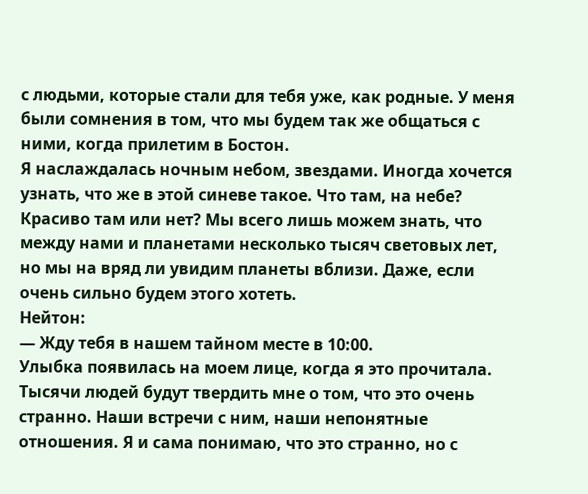с людьми, которые стали для тебя уже, как родные. У меня были сомнения в том, что мы будем так же общаться с ними, когда прилетим в Бостон.
Я наслаждалась ночным небом, звездами. Иногда хочется узнать, что же в этой синеве такое. Что там, на небе? Красиво там или нет? Мы всего лишь можем знать, что между нами и планетами несколько тысяч световых лет, но мы на вряд ли увидим планеты вблизи. Даже, если очень сильно будем этого хотеть.
Нейтон:
— Жду тебя в нашем тайном месте в 10:00.
Улыбка появилась на моем лице, когда я это прочитала. Тысячи людей будут твердить мне о том, что это очень странно. Наши встречи с ним, наши непонятные отношения. Я и сама понимаю, что это странно, но с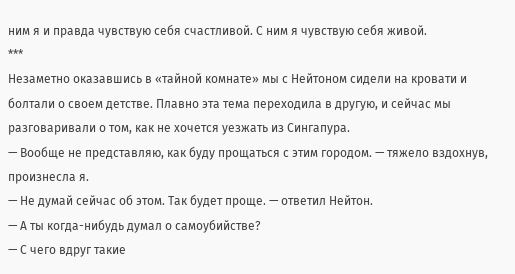ним я и правда чувствую себя счастливой. С ним я чувствую себя живой.
***
Незаметно оказавшись в «тайной комнате» мы с Нейтоном сидели на кровати и болтали о своем детстве. Плавно эта тема переходила в другую, и сейчас мы разговаривали о том, как не хочется уезжать из Сингапура.
— Вообще не представляю, как буду прощаться с этим городом. — тяжело вздохнув, произнесла я.
— Не думай сейчас об этом. Так будет проще. — ответил Нейтон.
— А ты когда-нибудь думал о самоубийстве?
— С чего вдруг такие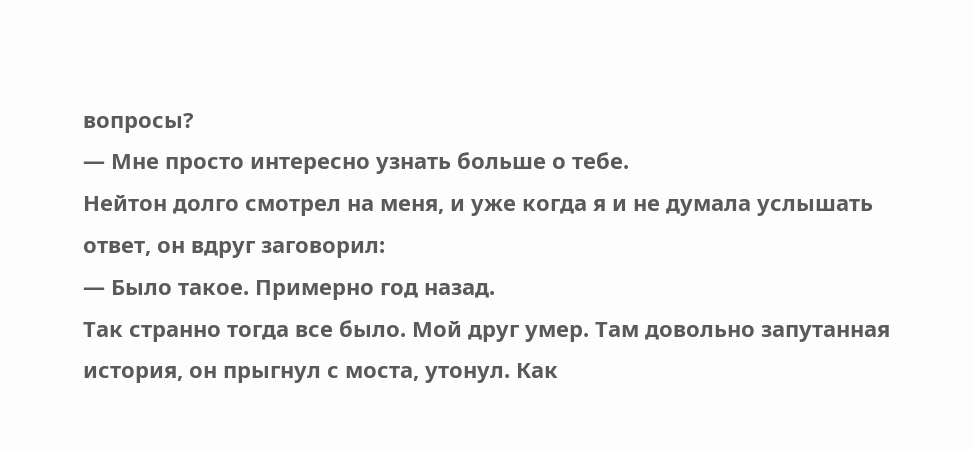вопросы?
— Мне просто интересно узнать больше о тебе.
Нейтон долго смотрел на меня, и уже когда я и не думала услышать ответ, он вдруг заговорил:
— Было такое. Примерно год назад.
Так странно тогда все было. Мой друг умер. Там довольно запутанная история, он прыгнул с моста, утонул. Как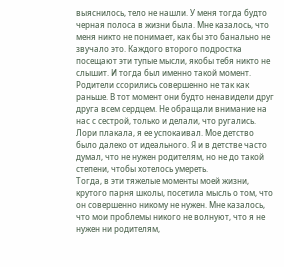выяснилось, тело не нашли. У меня тогда будто черная полоса в жизни была. Мне казалось, что меня никто не понимает, как бы это банально не звучало это. Каждого второго подростка посещают эти тупые мысли, якобы тебя никто не слышит. И тогда был именно такой момент. Родители ссорились совершенно не так как раньше. В тот момент они будто ненавидели друг друга всем сердцем. Не обращали внимание на нас с сестрой, только и делали, что ругались. Лори плакала, я ее успокаивал. Мое детство было далеко от идеального. Я и в детстве часто думал, что не нужен родителям, но не до такой степени, чтобы хотелось умереть.
Тогда, в эти тяжелые моменты моей жизни, крутого парня школы, посетила мысль о том, что он совершенно никому не нужен. Мне казалось, что мои проблемы никого не волнуют, что я не нужен ни родителям,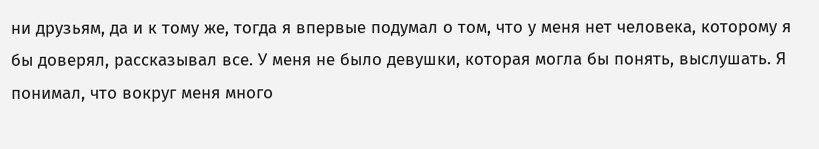ни друзьям, да и к тому же, тогда я впервые подумал о том, что у меня нет человека, которому я бы доверял, рассказывал все. У меня не было девушки, которая могла бы понять, выслушать. Я понимал, что вокруг меня много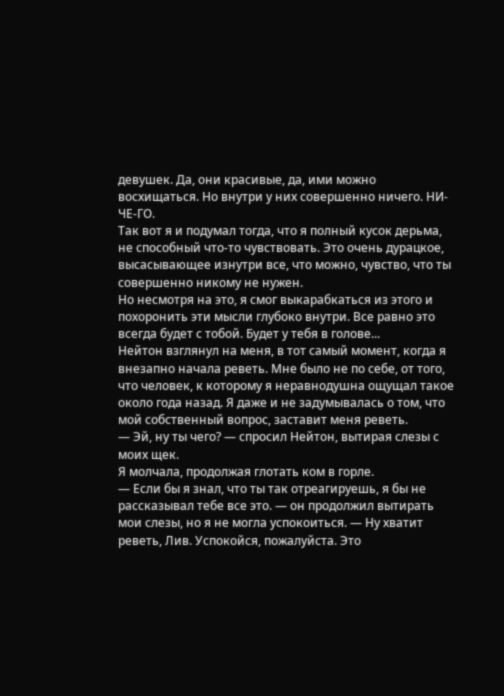девушек. Да, они красивые, да, ими можно восхищаться. Но внутри у них совершенно ничего. НИ-ЧЕ-ГО.
Так вот я и подумал тогда, что я полный кусок дерьма, не способный что-то чувствовать. Это очень дурацкое, высасывающее изнутри все, что можно, чувство, что ты совершенно никому не нужен.
Но несмотря на это, я смог выкарабкаться из этого и похоронить эти мысли глубоко внутри. Все равно это всегда будет с тобой. Будет у тебя в голове...
Нейтон взглянул на меня, в тот самый момент, когда я внезапно начала реветь. Мне было не по себе, от того, что человек, к которому я неравнодушна ощущал такое около года назад. Я даже и не задумывалась о том, что мой собственный вопрос, заставит меня реветь.
— Эй, ну ты чего? — спросил Нейтон, вытирая слезы с моих щек.
Я молчала, продолжая глотать ком в горле.
— Если бы я знал, что ты так отреагируешь, я бы не рассказывал тебе все это. — он продолжил вытирать мои слезы, но я не могла успокоиться. — Ну хватит реветь, Лив. Успокойся, пожалуйста. Это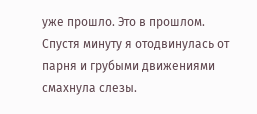уже прошло. Это в прошлом.
Спустя минуту я отодвинулась от парня и грубыми движениями смахнула слезы.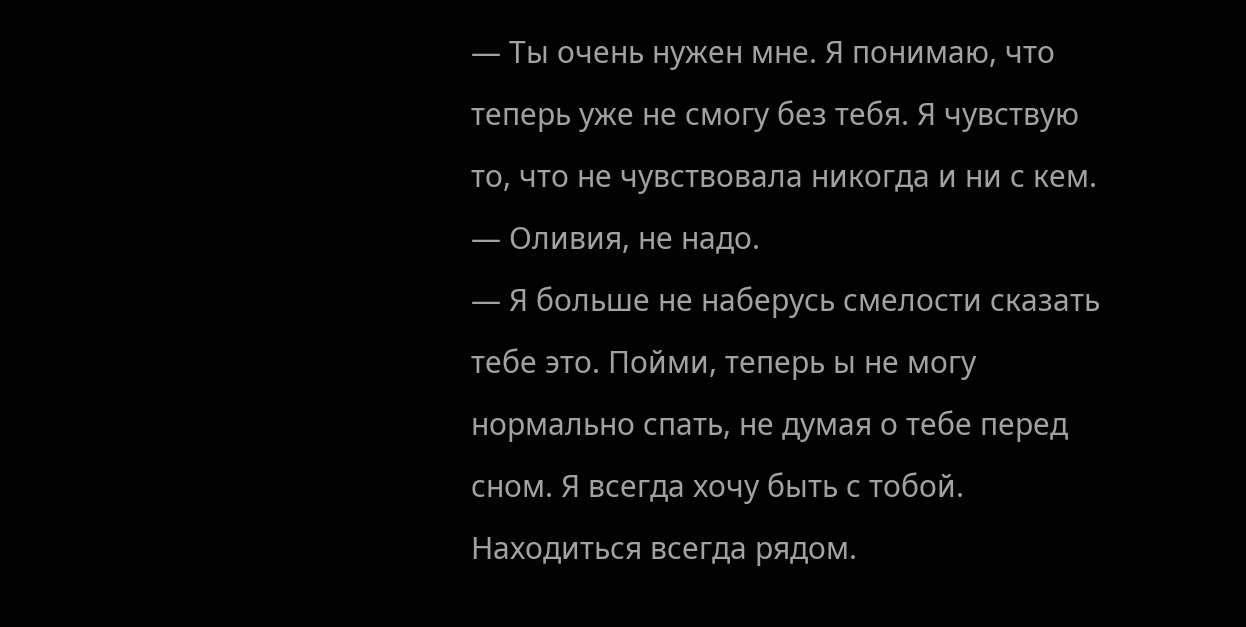— Ты очень нужен мне. Я понимаю, что теперь уже не смогу без тебя. Я чувствую то, что не чувствовала никогда и ни с кем.
— Оливия, не надо.
— Я больше не наберусь смелости сказать тебе это. Пойми, теперь ы не могу нормально спать, не думая о тебе перед сном. Я всегда хочу быть с тобой. Находиться всегда рядом.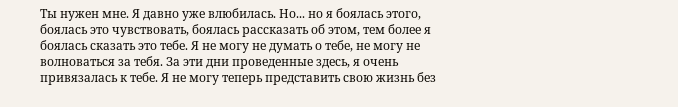Ты нужен мне. Я давно уже влюбилась. Но... но я боялась этого, боялась это чувствовать, боялась рассказать об этом, тем более я боялась сказать это тебе. Я не могу не думать о тебе, не могу не волноваться за тебя. За эти дни проведенные здесь, я очень привязалась к тебе. Я не могу теперь представить свою жизнь без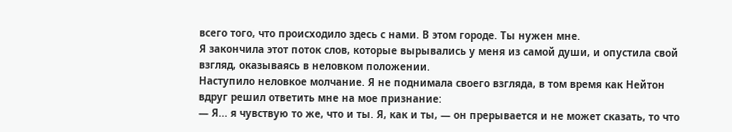всего того, что происходило здесь с нами. В этом городе. Ты нужен мне.
Я закончила этот поток слов, которые вырывались у меня из самой души, и опустила свой взгляд, оказываясь в неловком положении.
Наступило неловкое молчание. Я не поднимала своего взгляда, в том время как Нейтон вдруг решил ответить мне на мое признание:
— Я... я чувствую то же, что и ты. Я, как и ты, — он прерывается и не может сказать, то что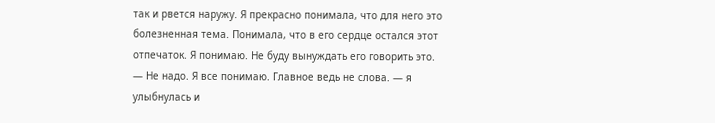так и рвется наружу. Я прекрасно понимала, что для него это болезненная тема. Понимала, что в его сердце остался этот отпечаток. Я понимаю. Не буду вынуждать его говорить это.
— Не надо. Я все понимаю. Главное ведь не слова. — я улыбнулась и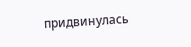придвинулась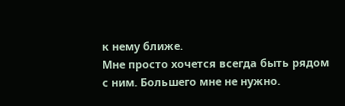к нему ближе.
Мне просто хочется всегда быть рядом с ним. Большего мне не нужно.